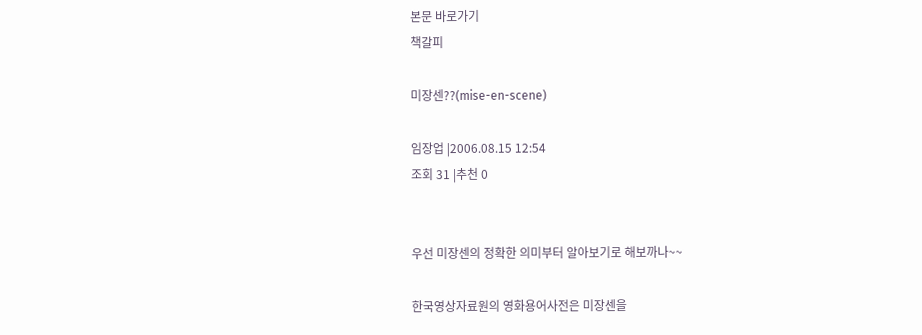본문 바로가기
책갈피

미장센??(mise-en-scene)

임장업 |2006.08.15 12:54
조회 31 |추천 0


우선 미장센의 정확한 의미부터 알아보기로 해보까나~~

한국영상자료원의 영화용어사전은 미장센을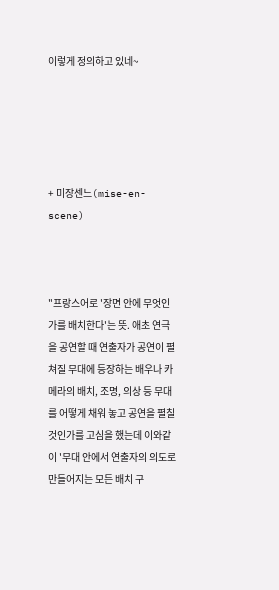이렇게 정의하고 있네~





+ 미장센느(mise-en-scene)



"프랑스어로 '장면 안에 무엇인가를 배치한다'는 뜻. 애초 연극을 공연할 때 연출자가 공연이 펼쳐질 무대에 등장하는 배우나 카메라의 배치, 조명, 의상 등 무대를 어떻게 채워 놓고 공연을 펼칠 것인가를 고심을 했는데 이와같이 '무대 안에서 연출자의 의도로 만들어지는 모든 배치 구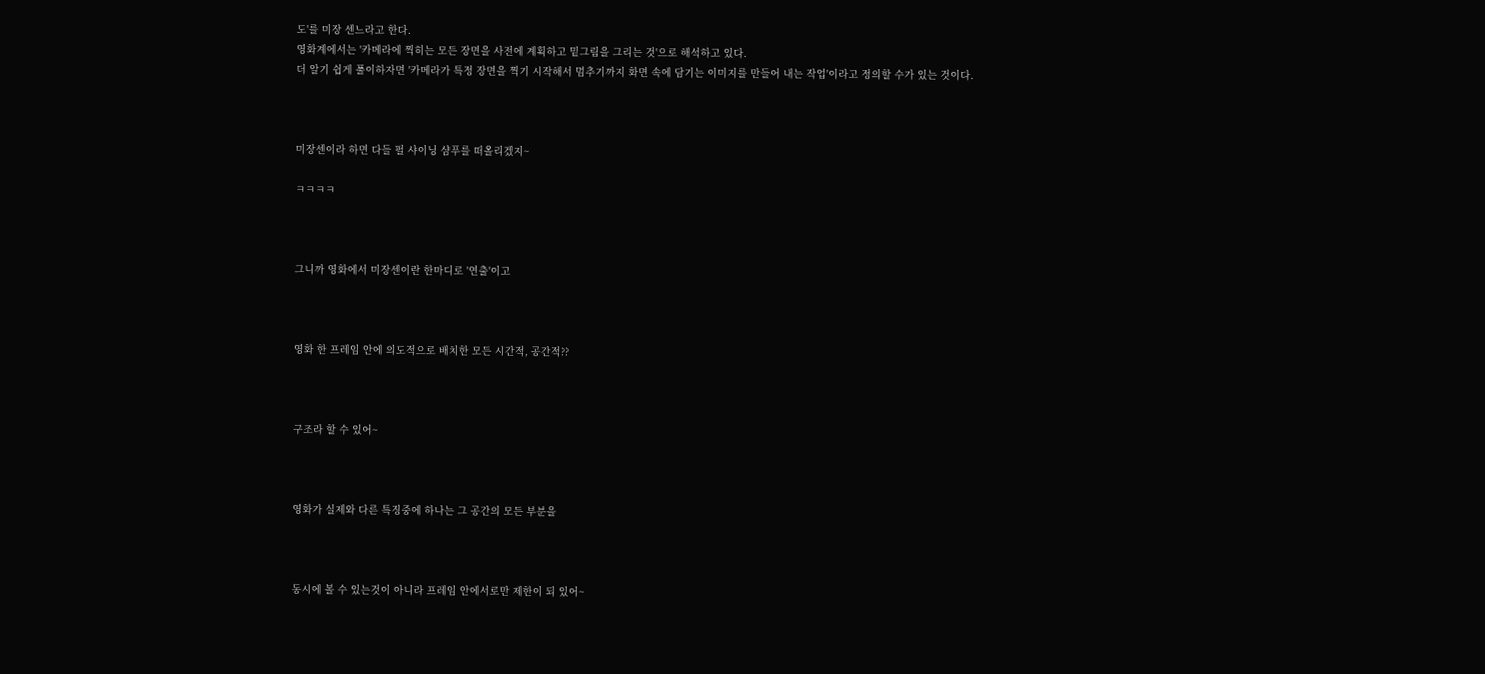도'를 미장 센느라고 한다.
영화계에서는 '카메라에 찍히는 모든 장면을 사전에 계획하고 밑그림을 그리는 것'으로 해석하고 있다.
더 알기 쉽게 풀이하자면 '카메라가 특정 장면을 찍기 시작해서 멈추기까지 화면 속에 담기는 이미지를 만들어 내는 작업'이라고 정의할 수가 있는 것이다.



미장센이라 하면 다들 펄 샤이닝 샴푸를 떠올리겠지~

ㅋㅋㅋㅋ



그니까 영화에서 미장센이란 한마디로 '연출'이고



영화 한 프레임 안에 의도적으로 배치한 모든 시간적, 공간적??



구조라 할 수 있어~



영화가 실제와 다른 특징중에 하나는 그 공간의 모든 부분을



동시에 볼 수 있는것이 아니라 프레임 안에서로만 제한이 되 있어~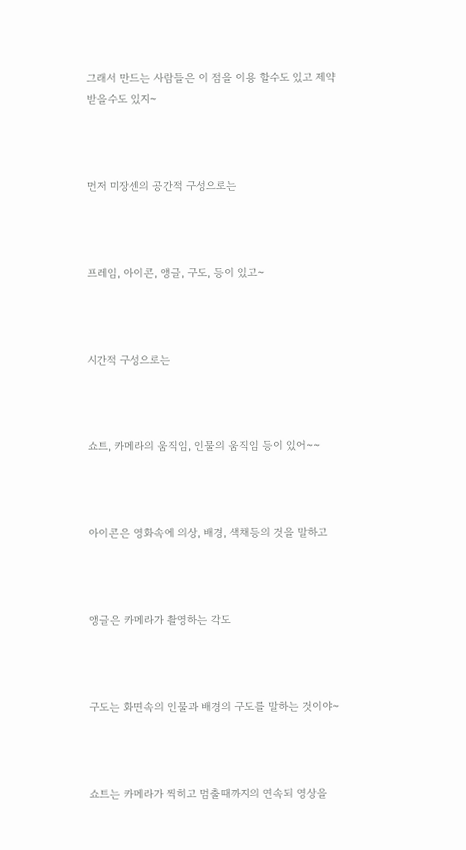그래서 만드는 사람들은 이 점을 이용 할수도 있고 제약 받을수도 있지~



먼저 미장센의 공간적 구성으로는



프레임, 아이콘, 앵글, 구도, 등이 있고~



시간적 구성으로는



쇼트, 카메라의 움직임, 인물의 움직임 등이 있어~~



아이콘은 영화속에 의상, 배경, 색채등의 것을 말하고



앵글은 카메라가 촬영하는 각도



구도는 화면속의 인물과 배경의 구도를 말하는 것이야~



쇼트는 카메라가 찍히고 멈출때까지의 연속되 영상을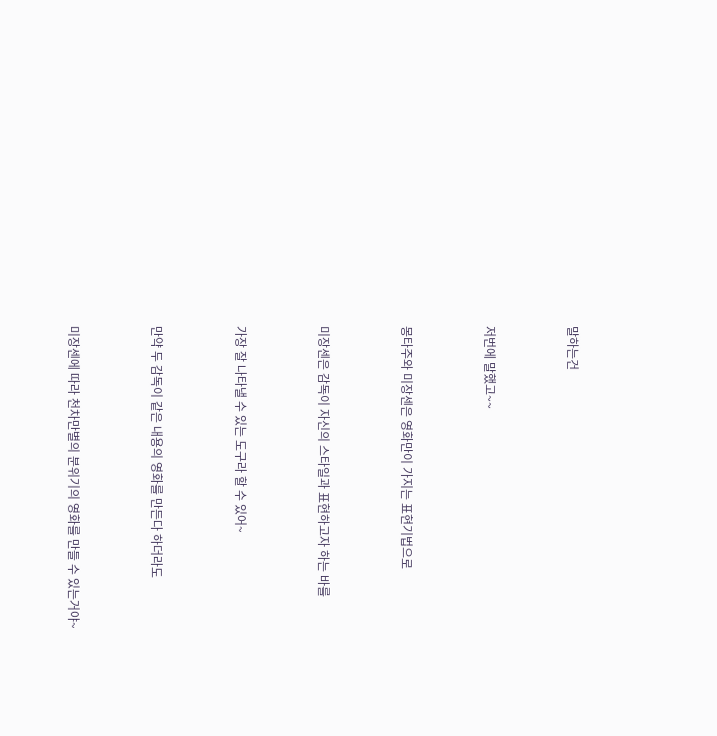말하는건



저번에 말했고~~



몽타주와 미장센은 영화만이 가지는 표현기법으로



미장센은 감독이 자신의 스타일과 표현하고자 하는 바를



가장 잘 나타낼 수 있는 도구라 할 수 있어~



만약 두 감독이 같은 내용의 영화를 만든다 하더라도



미장센에 따라 천차만별의 분위기의 영화를 만들 수 있는거야~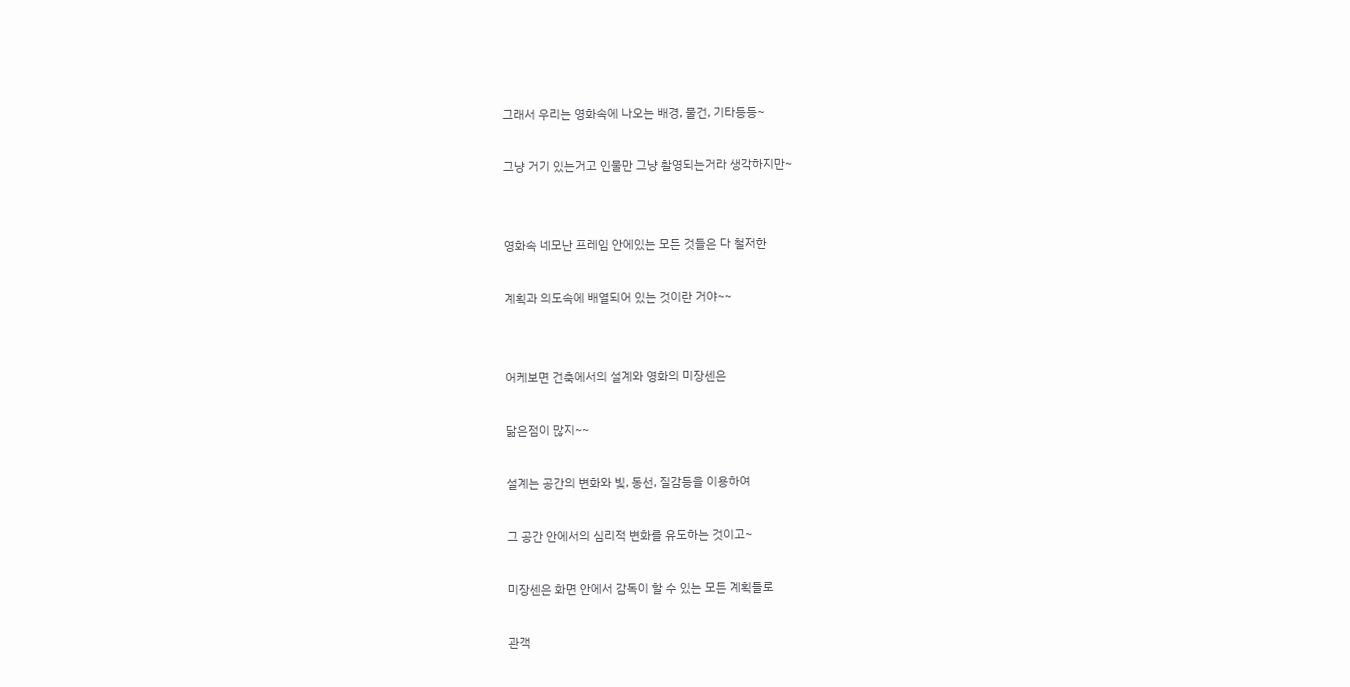그래서 우리는 영화속에 나오는 배경, 물건, 기타등등~



그냥 거기 있는거고 인물만 그냥 촬영되는거라 생각하지만~





영화속 네모난 프레임 안에있는 모든 것들은 다 철저한



계획과 의도속에 배열되어 있는 것이란 거야~~





어케보면 건축에서의 설계와 영화의 미장센은



닮은점이 많지~~



설계는 공간의 변화와 빛, 동선, 질감등을 이용하여



그 공간 안에서의 심리적 변화를 유도하는 것이고~



미장센은 화면 안에서 감독이 할 수 있는 모든 계획들로



관객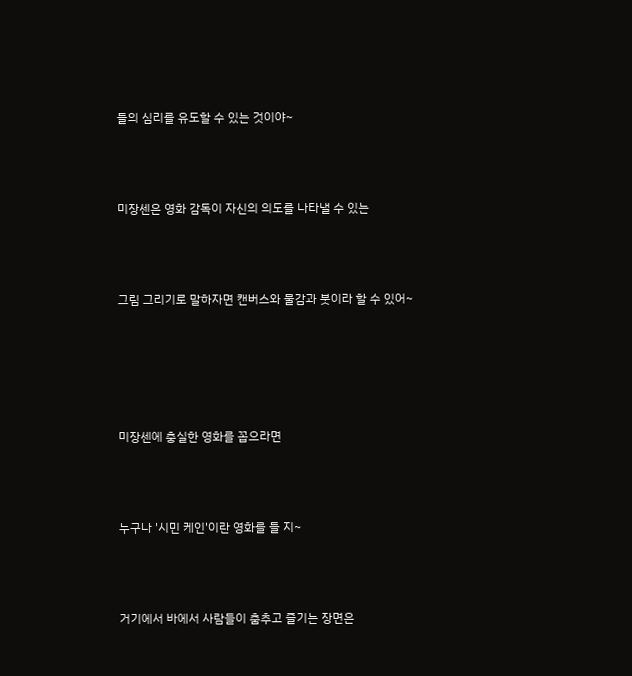들의 심리를 유도할 수 있는 것이야~



미장센은 영화 감독이 자신의 의도를 나타낼 수 있는



그림 그리기로 말하자면 캔버스와 물감과 붓이라 할 수 있어~





미장센에 충실한 영화를 꼽으라면



누구나 '시민 케인'이란 영화를 들 지~



거기에서 바에서 사람들이 춤추고 즐기는 장면은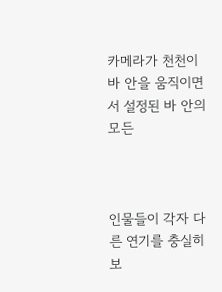카메라가 천천이 바 안을 움직이면서 설정된 바 안의 모든



인물들이 각자 다른 연기를 충실히 보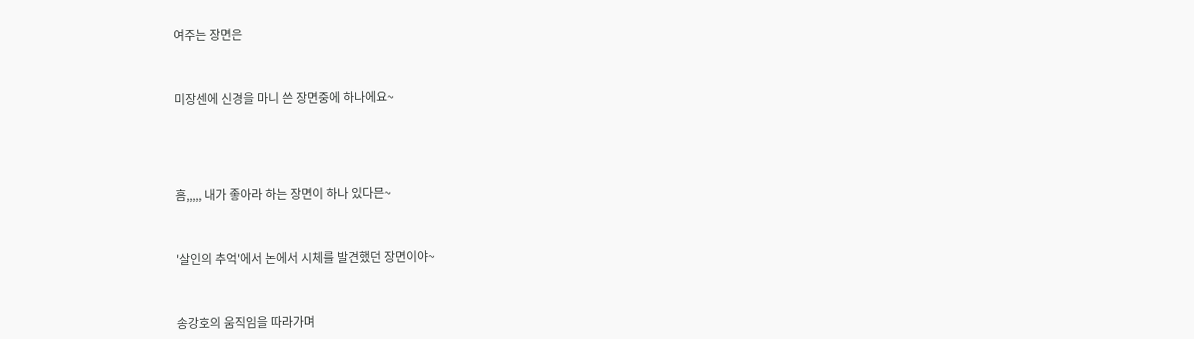여주는 장면은



미장센에 신경을 마니 쓴 장면중에 하나에요~





흠,,,,, 내가 좋아라 하는 장면이 하나 있다믄~



'살인의 추억'에서 논에서 시체를 발견했던 장면이야~



송강호의 움직임을 따라가며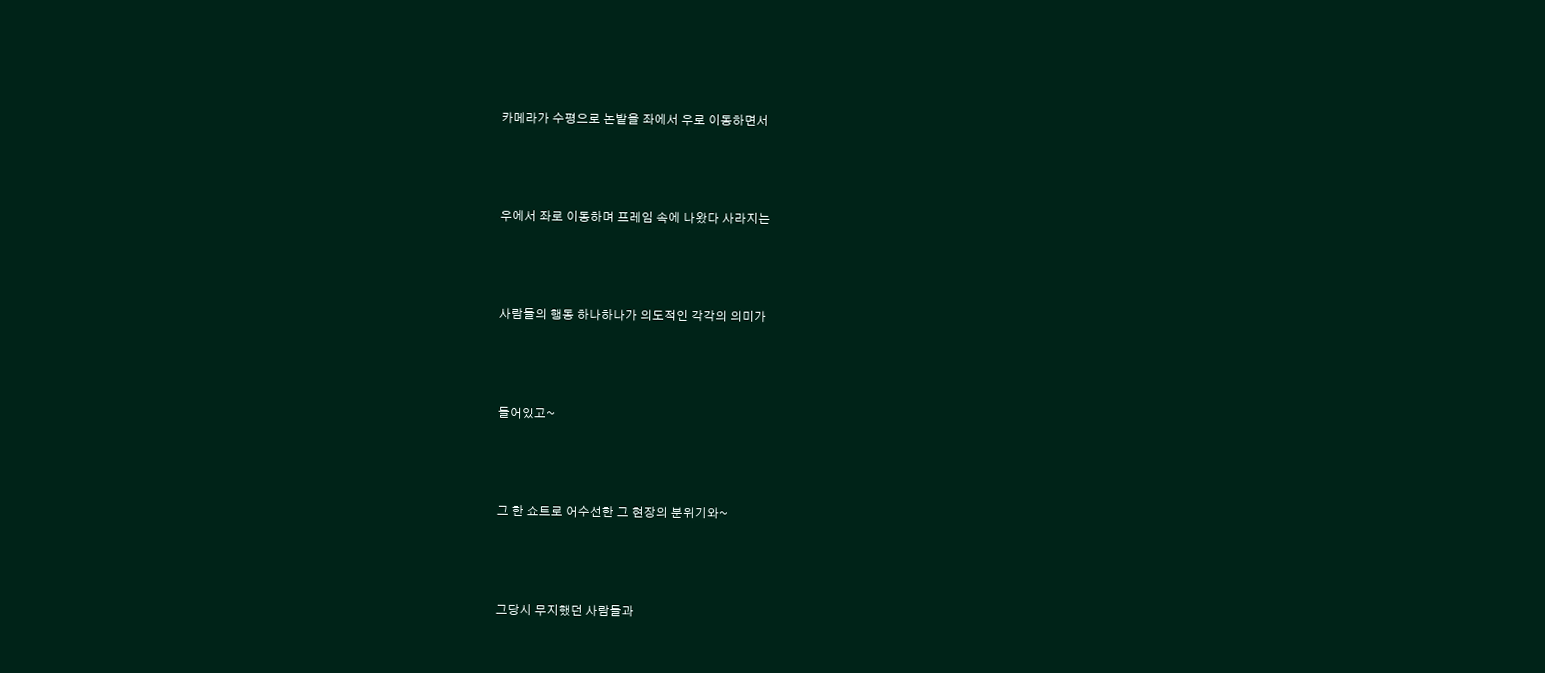카메라가 수평으로 논밭을 좌에서 우로 이동하면서



우에서 좌로 이동하며 프레임 속에 나왔다 사라지는



사람들의 행동 하나하나가 의도적인 각각의 의미가



들어있고~



그 한 쇼트로 어수선한 그 현장의 분위기와~



그당시 무지했던 사람들과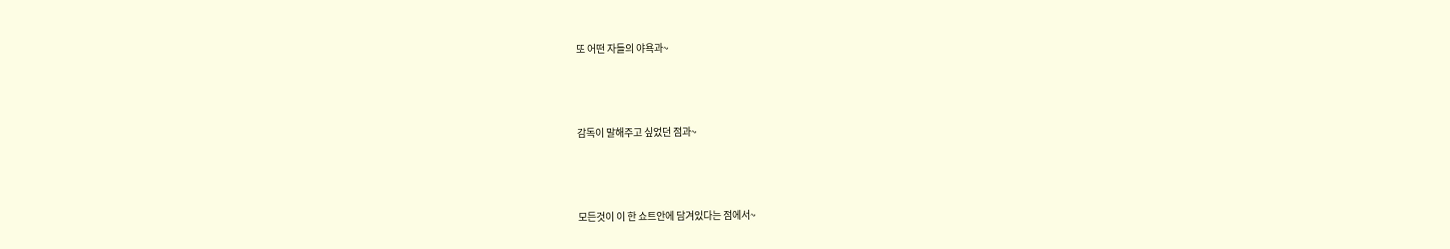또 어떤 자들의 야욕과~



감독이 말해주고 싶었던 점과~



모든것이 이 한 쇼트안에 담겨있다는 점에서~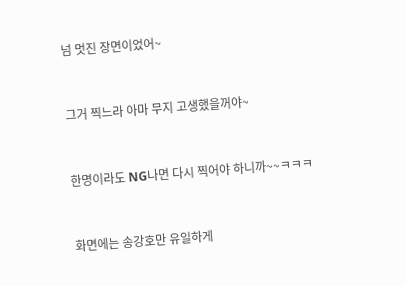넘 멋진 장면이었어~



그거 찍느라 아마 무지 고생했을꺼야~



한명이라도 NG나면 다시 찍어야 하니까~~ㅋㅋㅋ



화면에는 송강호만 유일하게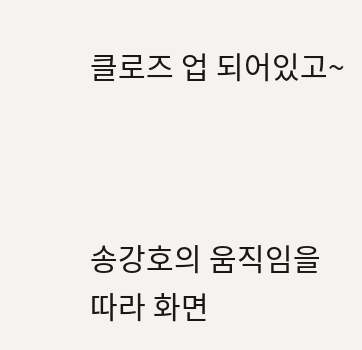클로즈 업 되어있고~



송강호의 움직임을 따라 화면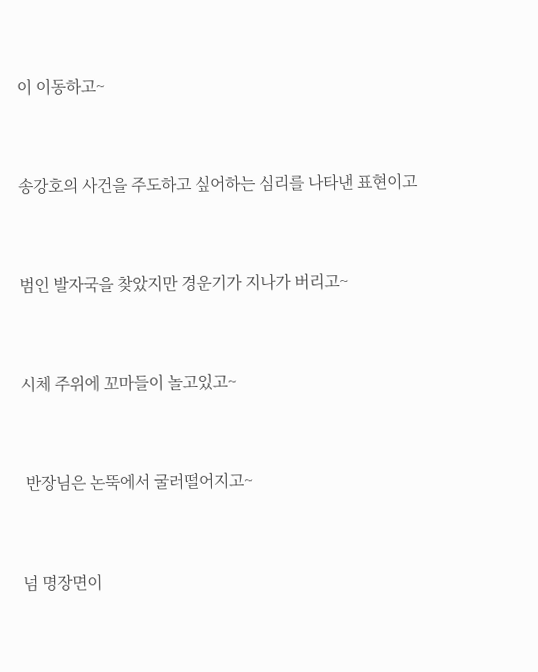이 이동하고~



송강호의 사건을 주도하고 싶어하는 심리를 나타낸 표현이고



범인 발자국을 찾았지만 경운기가 지나가 버리고~



시체 주위에 꼬마들이 놀고있고~



 반장님은 논뚝에서 굴러떨어지고~



넘 명장면이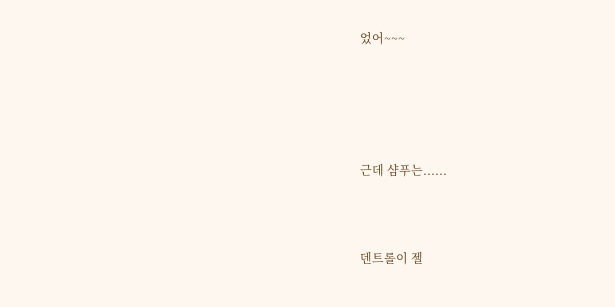었어~~~





근데 샴푸는......



덴트롤이 젤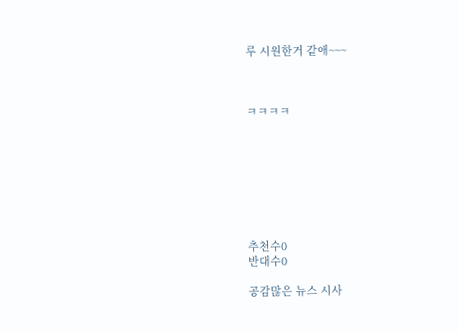루 시원한거 같애~~~



ㅋㅋㅋㅋ








추천수0
반대수0

공감많은 뉴스 시사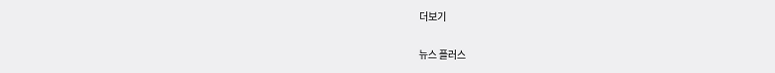더보기

뉴스 플러스